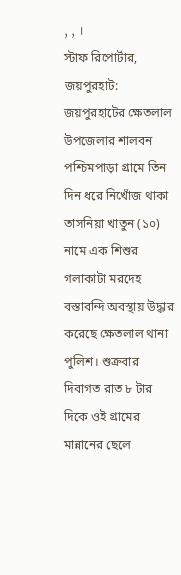, , ।
স্টাফ রিপোর্টার, জয়পুরহাট: জয়পুরহাটের ক্ষেতলাল উপজেলার শালবন পশ্চিমপাড়া গ্রামে তিন দিন ধরে নিখোঁজ থাকা তাসনিয়া খাতুন (১০) নামে এক শিশুর গলাকাটা মরদেহ বস্তাবন্দি অবস্থায় উদ্ধার করেছে ক্ষেতলাল থানা পুলিশ। শুক্রবার দিবাগত রাত ৮ টার দিকে ওই গ্রামের মান্নানের ছেলে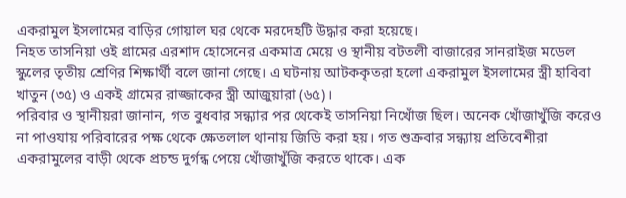একরামুল ইসলামের বাড়ির গোয়াল ঘর থেকে মরদেহটি উদ্ধার করা হয়েছে।
নিহত তাসনিয়া ওই গ্রামের এরশাদ হোসেনের একমাত্র মেয়ে ও স্থানীয় বটতলী বাজারের সানরাইজ মডেল স্কুলের তৃতীয় শ্রেণির শিক্ষার্থী বলে জানা গেছে। এ ঘটনায় আটককৃতরা হলো একরামুল ইসলামের স্ত্রী হাবিবা খাতুন (৩৫) ও একই গ্রামের রাজ্জাকের স্ত্রী আজুয়ারা (৬৫)।
পরিবার ও স্থানীয়রা জানান, গত বুধবার সন্ধ্যার পর থেকেই তাসনিয়া নিখোঁজ ছিল। অনেক খোঁজাখুঁজি করেও না পাওযায় পরিবারের পক্ষ থেকে ক্ষেতলাল থানায় জিডি করা হয়। গত শুক্রবার সন্ধ্যায় প্রতিবেশীরা একরামুলের বাড়ী থেকে প্রচন্ড দুর্গন্ধ পেয়ে খোঁজাখুঁজি করতে থাকে। এক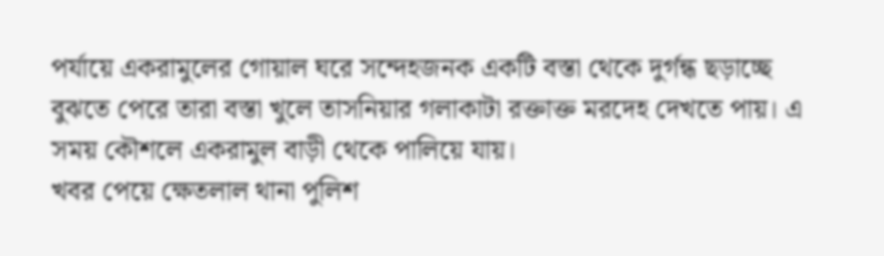পর্যায়ে একরামুলের গোয়াল ঘরে সন্দেহজনক একটি বস্তা থেকে দুর্গন্ধ ছড়াচ্ছে বুঝতে পেরে তারা বস্তা খুলে তাসনিয়ার গলাকাটা রক্তাক্ত মরদেহ দেখতে পায়। এ সময় কৌশলে একরামুল বাড়ী থেকে পালিয়ে যায়।
খবর পেয়ে ক্ষেতলাল থানা পুলিশ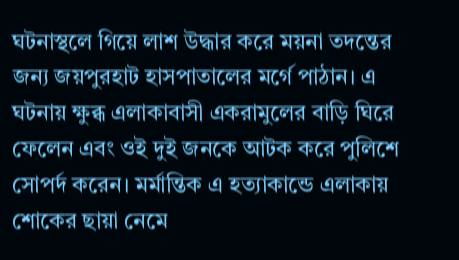ঘটনাস্থলে গিয়ে লাশ উদ্ধার করে ময়না তদন্তের জন্য জয়পুরহাট হাসপাতালের মর্গে পাঠান। এ ঘটনায় ক্ষুব্ধ এলাকাবাসী একরামুলের বাড়ি ঘিরে ফেলেন এবং ওই দুই জনকে আটক করে পুলিশে সোপর্দ করেন। মর্মান্তিক এ হত্যাকান্ডে এলাকায় শোকের ছায়া নেমে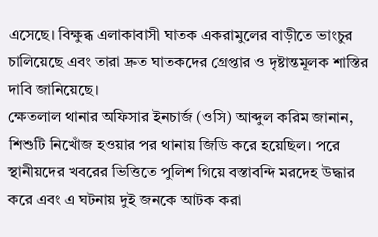এসেছে। বিক্ষুব্ধ এলাকাবাসী ঘাতক একরামুলের বাড়ীতে ভাংচুর চালিয়েছে এবং তারা দ্রুত ঘাতকদের গ্রেপ্তার ও দৃষ্টান্তমূলক শাস্তির দাবি জানিয়েছে।
ক্ষেতলাল থানার অফিসার ইনচার্জ (ওসি) আব্দুল করিম জানান, শিশুটি নিখোঁজ হওয়ার পর থানায় জিডি করে হয়েছিল। পরে স্থানীয়দের খবরের ভিত্তিতে পুলিশ গিয়ে বস্তাবন্দি মরদেহ উদ্ধার করে এবং এ ঘটনায় দুই জনকে আটক করা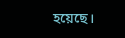হয়েছে।